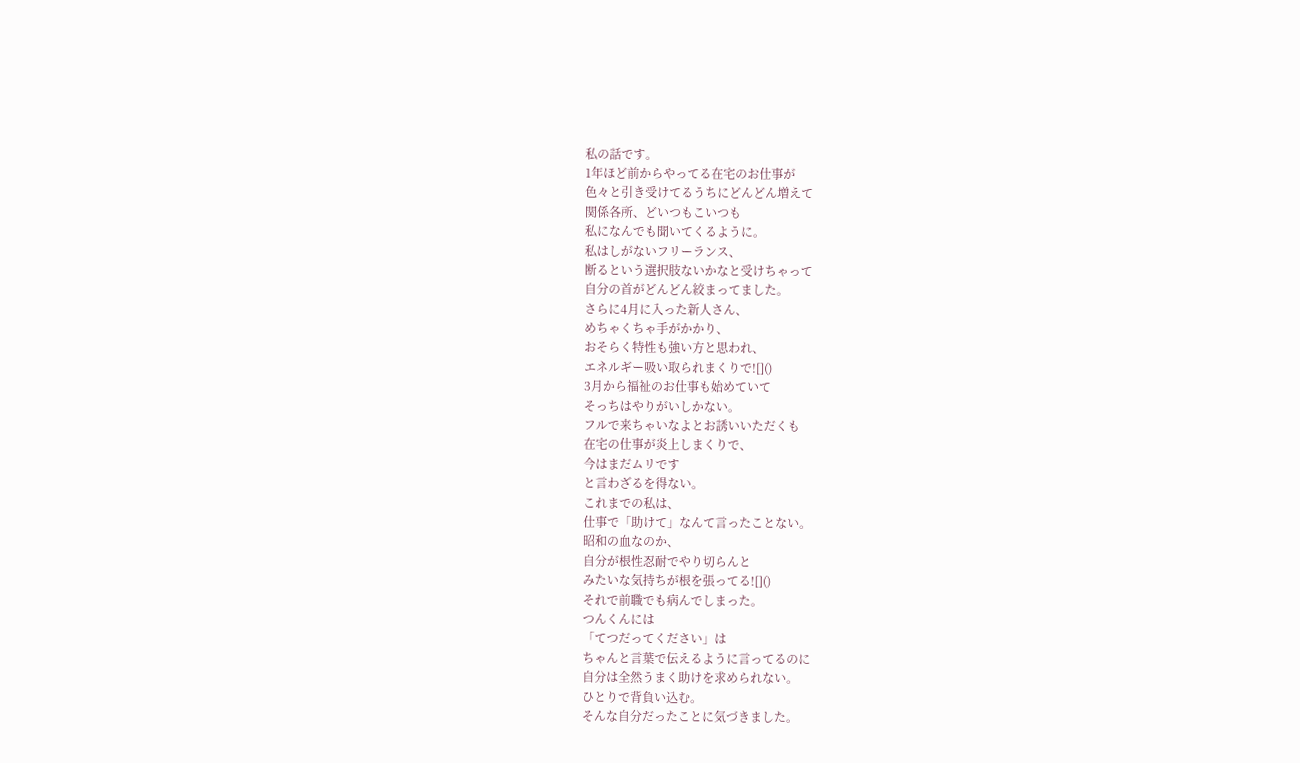私の話です。
1年ほど前からやってる在宅のお仕事が
色々と引き受けてるうちにどんどん増えて
関係各所、どいつもこいつも
私になんでも聞いてくるように。
私はしがないフリーランス、
断るという選択肢ないかなと受けちゃって
自分の首がどんどん絞まってました。
さらに4月に入った新人さん、
めちゃくちゃ手がかかり、
おそらく特性も強い方と思われ、
エネルギー吸い取られまくりで![]()
3月から福祉のお仕事も始めていて
そっちはやりがいしかない。
フルで来ちゃいなよとお誘いいただくも
在宅の仕事が炎上しまくりで、
今はまだムリです
と言わざるを得ない。
これまでの私は、
仕事で「助けて」なんて言ったことない。
昭和の血なのか、
自分が根性忍耐でやり切らんと
みたいな気持ちが根を張ってる![]()
それで前職でも病んでしまった。
つんくんには
「てつだってください」は
ちゃんと言葉で伝えるように言ってるのに
自分は全然うまく助けを求められない。
ひとりで背負い込む。
そんな自分だったことに気づきました。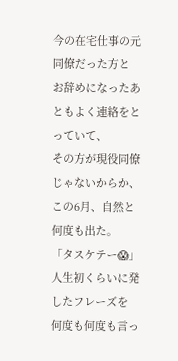今の在宅仕事の元同僚だった方と
お辞めになったあともよく連絡をとっていて、
その方が現役同僚じゃないからか、
この6月、自然と何度も出た。
「タスケテー😱」
人生初くらいに発したフレーズを
何度も何度も言っ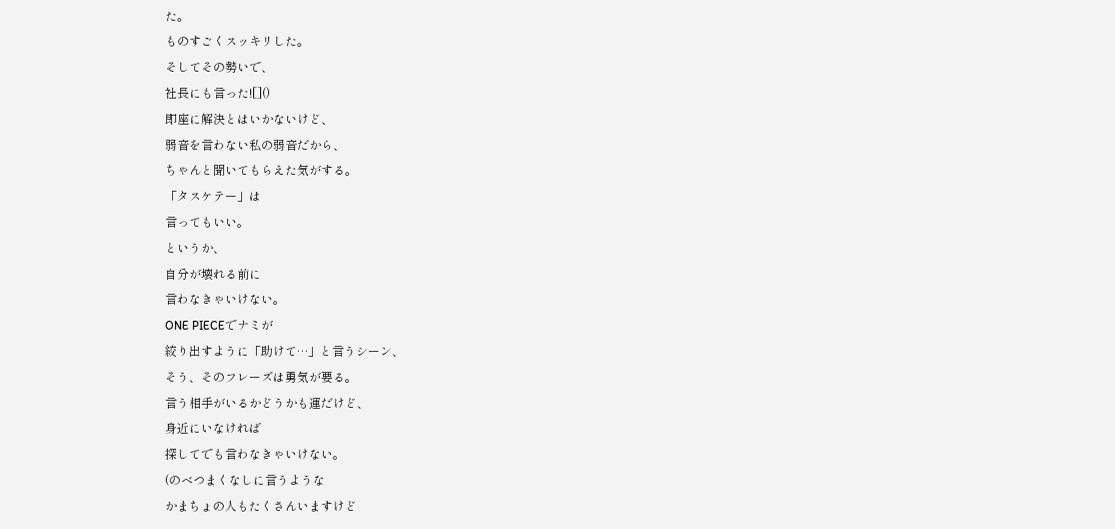た。
ものすごくスッキリした。
そしてその勢いで、
社長にも言った![]()
即座に解決とはいかないけど、
弱音を言わない私の弱音だから、
ちゃんと聞いてもらえた気がする。
「タスケテー」は
言ってもいい。
というか、
自分が壊れる前に
言わなきゃいけない。
ONE PIECEでナミが
絞り出すように「助けて…」と言うシーン、
そう、そのフレーズは勇気が要る。
言う相手がいるかどうかも運だけど、
身近にいなければ
探してでも言わなきゃいけない。
(のべつまくなしに言うような
かまちょの人もたくさんいますけど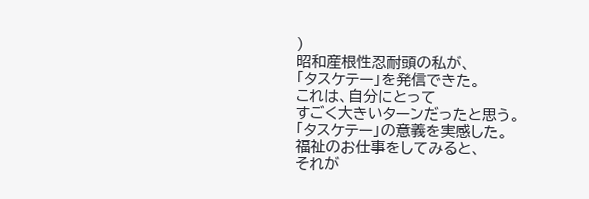)
昭和産根性忍耐頭の私が、
「タスケテー」を発信できた。
これは、自分にとって
すごく大きいターンだったと思う。
「タスケテー」の意義を実感した。
福祉のお仕事をしてみると、
それが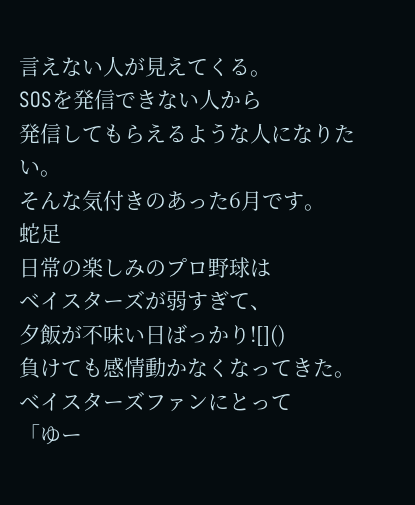言えない人が見えてくる。
SOSを発信できない人から
発信してもらえるような人になりたい。
そんな気付きのあった6月です。
蛇足
日常の楽しみのプロ野球は
ベイスターズが弱すぎて、
夕飯が不味い日ばっかり![]()
負けても感情動かなくなってきた。
ベイスターズファンにとって
「ゆー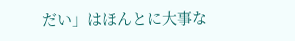だい」はほんとに大事な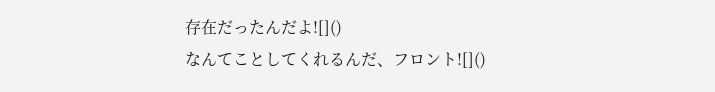存在だったんだよ![]()
なんてことしてくれるんだ、フロント![]()